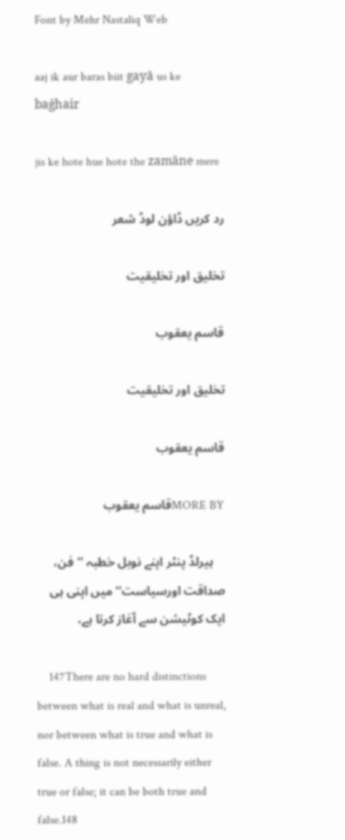Font by Mehr Nastaliq Web

aaj ik aur baras biit gayā us ke baġhair

jis ke hote hue hote the zamāne mere

رد کریں ڈاؤن لوڈ شعر

تخلیق اور تخلیقیت

قاسم یعقوب

تخلیق اور تخلیقیت

قاسم یعقوب

MORE BYقاسم یعقوب

    ہیرلڈ پنٹر اپنے نوبل خطبہ ’’فن، صداقت اورسیاست‘‘ میں اپنی ہی ایک کوٹیشن سے آغاز کرتا ہے،

    147There are no hard distinctions between what is real and what is unreal, nor between what is true and what is false. A thing is not necessarily either true or false; it can be both true and false.148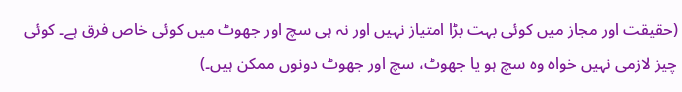(حقیقت اور مجاز میں کوئی بہت بڑا امتیاز نہیں اور نہ ہی سچ اور جھوٹ میں کوئی خاص فرق ہے۔ کوئی چیز لازمی نہیں خواہ وہ سچ ہو یا جھوٹ، سچ اور جھوٹ دونوں ممکن ہیں۔)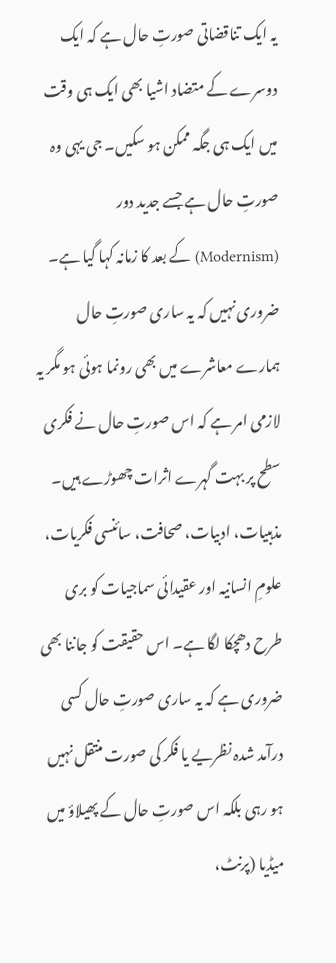یہ ایک تناقضاتی صورتِ حال ہے کہ ایک دوسرے کے متضاد اشیا بھی ایک ہی وقت میں ایک ہی جگہ ممکن ہو سکیں۔ جی یہی وہ صورتِ حال ہے جسے جدید دور (Modernism) کے بعد کا زمانہ کہا گیا ہے۔ ضروری نہیں کہ یہ ساری صورتِ حال ہمارے معاشرے میں بھی رونما ہوئی ہو مگر یہ لازمی امر ہے کہ اس صورتِ حال نے فکری سطح پر بہت گہرے اثرات چھوڑے ہیں۔ مذہبیات، ادبیات، صحافت، سائنسی فکریات، علومِ انسانیہ اور عقیدائی سماجیات کو بری طرح دھچکا لگا ہے۔ اس حقیقت کو جاننا بھی ضروری ہے کہ یہ ساری صورتِ حال کسی درآمد شدہ نظریے یا فکر کی صورت منتقل نہیں ہو رہی بلکہ اس صورتِ حال کے پھیلاؤ میں میڈیا (پرنٹ،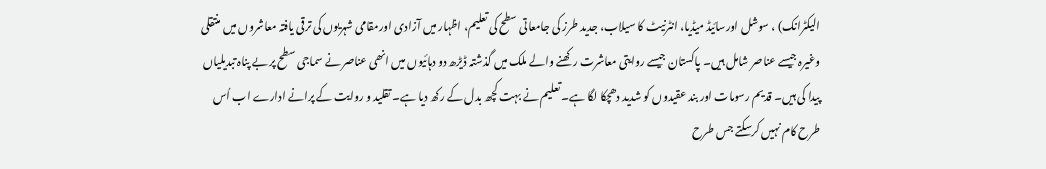الیکٹرانک) ، سوشل اورسائیڈ میڈیا، انٹرنیٹ کا سیلاب، جدید طرز کی جامعاتی سطح کی تعلیم، اظہار میں آزادی اورمقامی شہریوں کی ترقی یافتہ معاشروں میں منتقلی وغیرہ جیسے عناصر شامل ہیں۔ پاکستان جیسے روایتی معاشرت رکھنے والے ملک میں گذشتہ ڈیڑھ دو دہائیوں میں انھی عناصر نے سماجی سطح پر بے پناہ تبدیلیاں پیدا کی ہیں۔ قدیم رسومات اور بند عقیدوں کو شدید دھچکا لگا ہے۔ تعلیم نے بہت کچھ بدل کے رکھ دیا ہے۔ تقلید و روایت کے پرانے ادارے اب اُس طرح کام نہیں کرسکتے جس طرح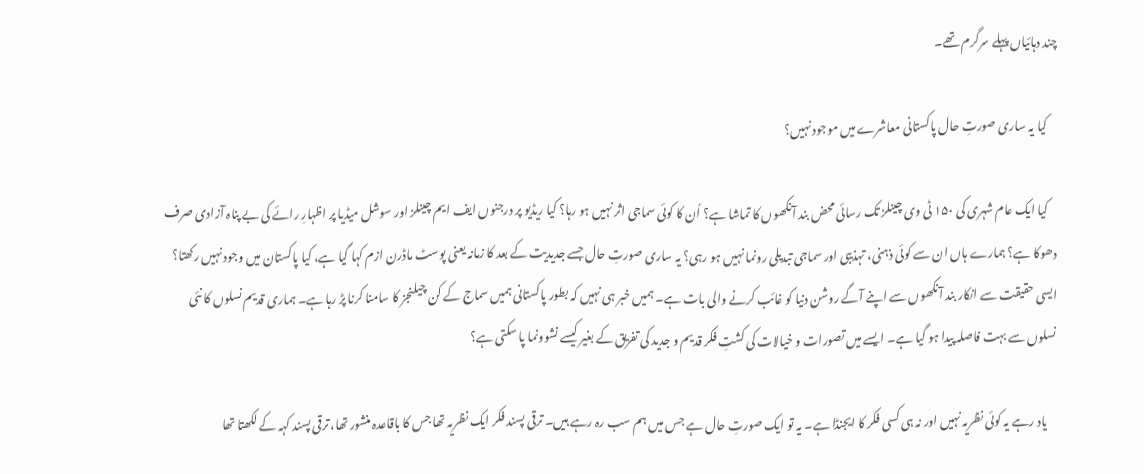چند دہائیاں پہلے سرگرم تھے۔

    کیا یہ ساری صورتِ حال پاکستانی معاشرے میں موجود نہیں؟

    کیا ایک عام شہری کی ۱۵۰ ٹی وی چینلز تک رسائی محض بند آنکھوں کا تماشا ہے؟ اُن کا کوئی سماجی اثر نہیں ہو رہا؟ کیا ریڈیو پر درجنوں ایف ایم چینلز اور سوشل میڈیا پر اظہارِ رائے کی بے پناہ آزادی صرف دھوکا ہے؟ ہمارے ہاں ان سے کوئی ذہنی، تہذیبی اور سماجی تبدیلی رونما نہیں ہو رہی؟ یہ ساری صورتِ حال جسے جدیدیت کے بعد کا زمانہ یعنی پوسٹ ماڈرن ازم کہا گیا ہے، کیا پاکستان میں وجود نہیں رکھتا؟ ایسی حقیقت سے انکار بند آنکھوں سے اپنے آگے روشن دنیا کو غائب کرنے والی بات ہے۔ ہمیں خبر ہی نہیں کہ بطور پاکستانی ہمیں سماج کے کن چیلنجز کا سامنا کرنا پڑ رہا ہے۔ ہماری قدیم نسلوں کا نئی نسلوں سے بہت فاصلہ پیدا ہو گیا ہے۔ ایسے میں تصورات و خیالات کی کشتِ فکر قدیم و جدید کی تفریق کے بغیر کیسے نشوونما پا سکتی ہے؟

    یاد رہے یہ کوئی نظریہ نہیں اور نہ ہی کسی فکر کا ایجنڈا ہے۔ یہ تو ایک صورتِ حال ہے جس میں ہم سب رہ رہے ہیں۔ ترقی پسند فکر ایک نظریہ تھا جس کا باقاعدہ منشور تھا، ترقی پسند کہہ کے لکھتا تھا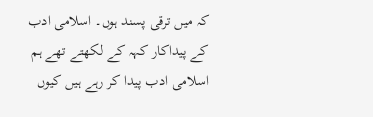کہ میں ترقی پسند ہوں۔ اسلامی ادب کے پیداکار کہہ کے لکھتے تھے ہم اسلامی ادب پیدا کر رہے ہیں کیوں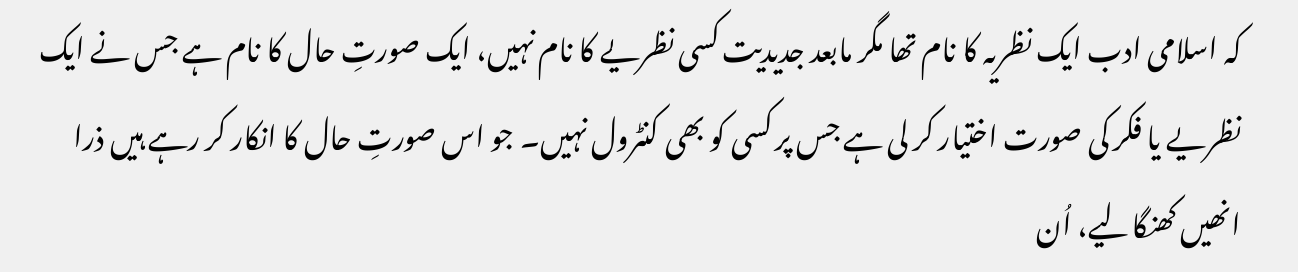کہ اسلامی ادب ایک نظریہ کا نام تھا مگر مابعد جدیدیت کسی نظریے کا نام نہیں، ایک صورتِ حال کا نام ہے جس نے ایک نظریے یا فکر کی صورت اختیار کر لی ہے جس پر کسی کو بھی کنٹرول نہیں۔ جو اس صورتِ حال کا انکار کر رہے ہیں ذرا انھیں کھنگالیے، اُن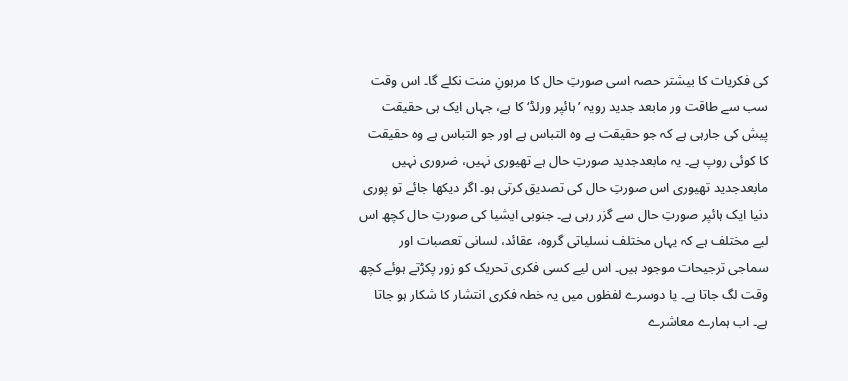کی فکریات کا بیشتر حصہ اسی صورتِ حال کا مرہونِ منت نکلے گا۔ اس وقت سب سے طاقت ور مابعد جدید رویہ ’ہائپر ورلڈ‘ کا ہے، جہاں ایک ہی حقیقت پیش کی جارہی ہے کہ جو حقیقت ہے وہ التباس ہے اور جو التباس ہے وہ حقیقت کا کوئی روپ ہے۔ یہ مابعدجدید صورتِ حال ہے تھیوری نہیں، ضروری نہیں مابعدجدید تھیوری اس صورتِ حال کی تصدیق کرتی ہو۔ اگر دیکھا جائے تو پوری دنیا ایک ہائپر صورتِ حال سے گزر رہی ہے۔ جنوبی ایشیا کی صورتِ حال کچھ اس لیے مختلف ہے کہ یہاں مختلف نسلیاتی گروہ، عقائد، لسانی تعصبات اور سماجی ترجیحات موجود ہیں۔ اس لیے کسی فکری تحریک کو زور پکڑتے ہوئے کچھ وقت لگ جاتا ہے۔ یا دوسرے لفظوں میں یہ خطہ فکری انتشار کا شکار ہو جاتا ہے۔ اب ہمارے معاشرے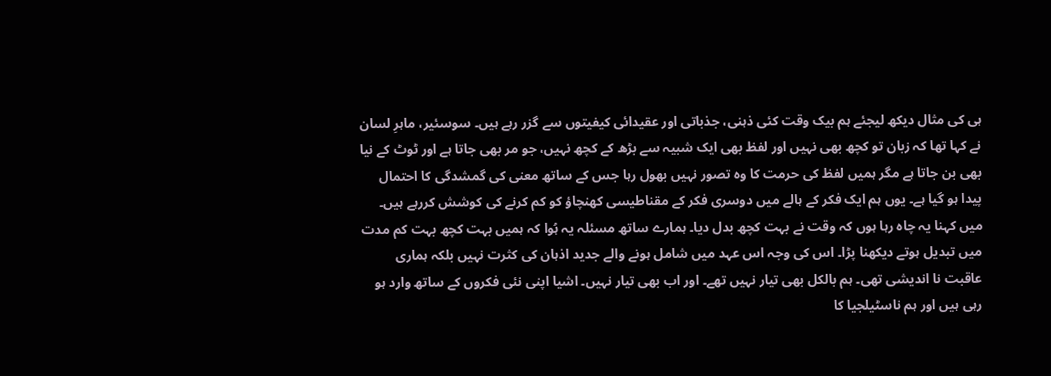ہی کی مثال دیکھ لیجئے ہم بیک وقت کئی ذہنی، جذباتی اور عقیدائی کیفیتوں سے گزر رہے ہیں۔ سوسئیر، ماہرِ لسان نے کہا تھا کہ زبان تو کچھ بھی نہیں اور لفظ بھی ایک شبیہ سے بڑھ کے کچھ نہیں، جو مر بھی جاتا ہے اور ٹوٹ کے نیا بھی بن جاتا ہے مگر ہمیں لفظ کی حرمت کا وہ تصور نہیں بھول رہا جس کے ساتھ معنی کی گمشدگی کا احتمال پیدا ہو گیا ہے۔ یوں ہم ایک فکر کے ہالے میں دوسری فکر کے مقناطیسی کھنچاؤ کو کم کرنے کی کوشش کررہے ہیں۔ میں کہنا یہ چاہ رہا ہوں کہ وقت نے بہت کچھ بدل دیا۔ ہمارے ساتھ مسئلہ یہ ہُوا کہ ہمیں بہت کچھ بہت کم مدت میں تبدیل ہوتے دیکھنا پڑا۔ اس کی وجہ اس عہد میں شامل ہونے والے جدید اذہان کی کثرت نہیں بلکہ ہماری عاقبت نا اندیشی تھی۔ ہم بالکل بھی تیار نہیں تھے۔ اور اب بھی تیار نہیں۔ اشیا اپنی نئی فکروں کے ساتھ وارد ہو رہی ہیں اور ہم ناسٹیلجیا کا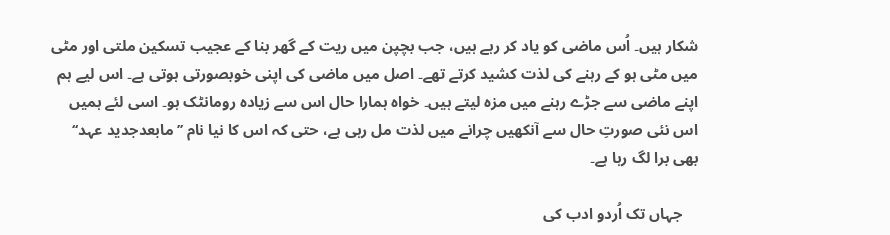شکار ہیں۔ اُس ماضی کو یاد کر رہے ہیں، جب بچپن میں ریت کے گھر بنا کے عجیب تسکین ملتی اور مٹی میں مٹی ہو کے رہنے کی لذت کشید کرتے تھے۔ اصل میں ماضی کی اپنی خوبصورتی ہوتی ہے۔ اس لیے ہم اپنے ماضی سے جڑے رہنے میں مزہ لیتے ہیں۔ خواہ ہمارا حال اس سے زیادہ رومانٹک ہو۔ اسی لئے ہمیں اس نئی صورتِ حال سے آنکھیں چرانے میں لذت مل رہی ہے، حتی کہ اس کا نیا نام ’’مابعدجدید عہد‘‘ بھی برا لگ رہا ہے۔

    جہاں تک اُردو ادب کی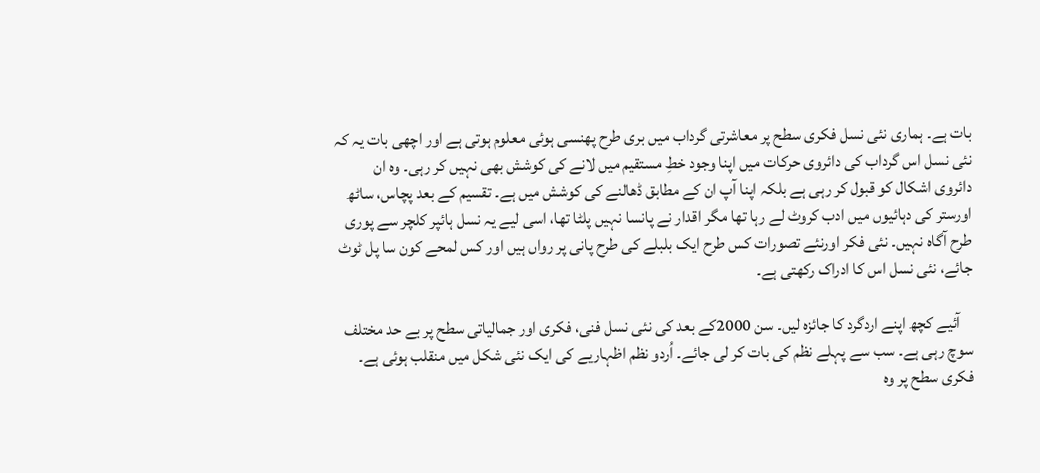بات ہے۔ ہماری نئی نسل فکری سطح پر معاشرتی گرداب میں بری طرح پھنسی ہوئی معلوم ہوتی ہے اور اچھی بات یہ کہ نئی نسل اس گرداب کی دائروی حرکات میں اپنا وجود خطِ مستقیم میں لانے کی کوشش بھی نہیں کر رہی۔ وہ ان دائروی اشکال کو قبول کر رہی ہے بلکہ اپنا آپ ان کے مطابق ڈھالنے کی کوشش میں ہے۔ تقسیم کے بعد پچاس، ساٹھ اورستر کی دہائیوں میں ادب کروٹ لے رہا تھا مگر اقدار نے پانسا نہیں پلٹا تھا، اسی لیے یہ نسل ہائپر کلچر سے پوری طرح آگاہ نہیں۔ نئی فکر اورنئے تصورات کس طرح ایک بلبلے کی طرح پانی پر رواں ہیں اور کس لمحے کون سا پل ٹوٹ جائے، نئی نسل اس کا ادراک رکھتی ہے۔

    آئیے کچھ اپنے اردگرد کا جائزہ لیں۔ سن 2000کے بعد کی نئی نسل فنی، فکری اور جمالیاتی سطح پر بے حد مختلف سوچ رہی ہے۔ سب سے پہلے نظم کی بات کر لی جائے۔ اُردو نظم اظہاریے کی ایک نئی شکل میں منقلب ہوئی ہے۔ فکری سطح پر وہ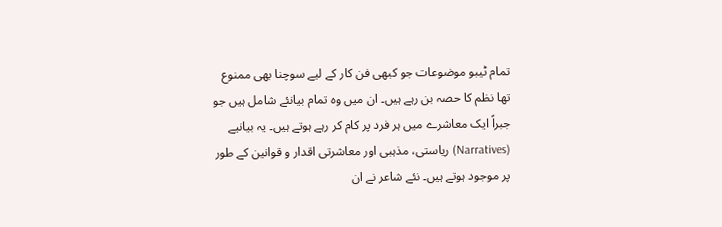تمام ٹیبو موضوعات جو کبھی فن کار کے لیے سوچنا بھی ممنوع تھا نظم کا حصہ بن رہے ہیں۔ ان میں وہ تمام بیانئے شامل ہیں جو جبراً ایک معاشرے میں ہر فرد پر کام کر رہے ہوتے ہیں۔ یہ بیانیے (Narratives) ریاستی، مذہبی اور معاشرتی اقدار و قوانین کے طور پر موجود ہوتے ہیں۔ نئے شاعر نے ان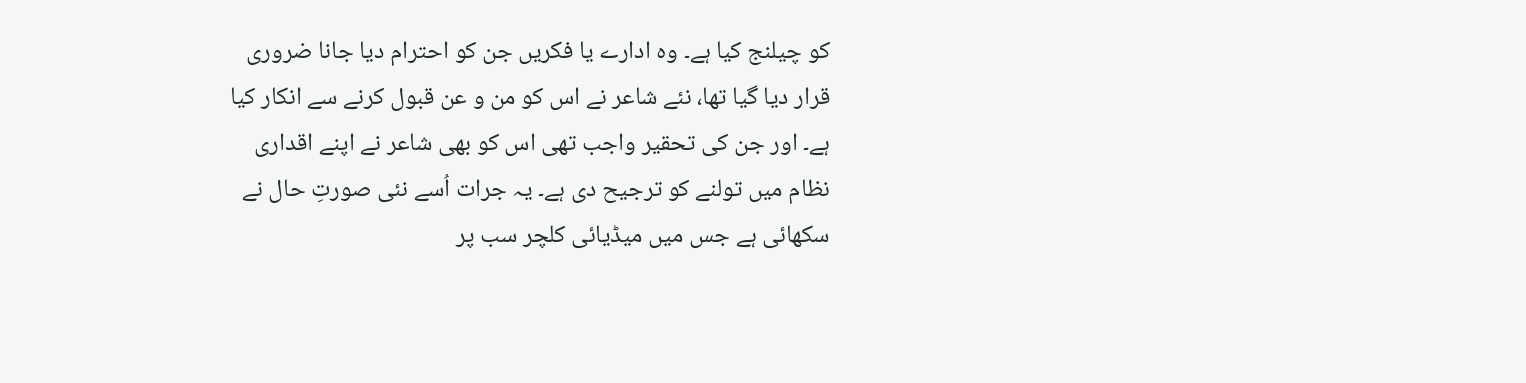کو چیلنج کیا ہے۔ وہ ادارے یا فکریں جن کو احترام دیا جانا ضروری قرار دیا گیا تھا، نئے شاعر نے اس کو من و عن قبول کرنے سے انکار کیا ہے۔ اور جن کی تحقیر واجب تھی اس کو بھی شاعر نے اپنے اقداری نظام میں تولنے کو ترجیح دی ہے۔ یہ جرات اُسے نئی صورتِ حال نے سکھائی ہے جس میں میڈیائی کلچر سب پر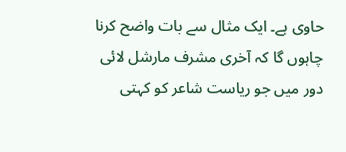حاوی ہے۔ ایک مثال سے بات واضح کرنا چاہوں گا کہ آخری مشرف مارشل لائی دور میں جو ریاست شاعر کو کہتی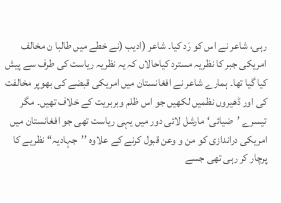رہی، شاعر نے اس کو رَد کیا۔ شاعر (ادیب (نے خطے میں طالبا ن مخالف امریکی جبر کا نظریہ مسترد کیاحالاں کہ یہ نظریہ ریاست کی طرف سے پیش کیا گیا تھا۔ ہمارے شاعر نے افغانستان میں امریکی قبضے کی بھوپر مخالفت کی اور ڈھیروں نظمیں لکھیں جو اس ظلم وبربریت کے خلاف تھیں۔ مگر تیسرے ’ضیائی‘ مارشل لائی دور میں یہی ریاست تھی جو افغانستان میں امریکی دراندازی کو من و وعن قبول کرنے کے علاوہ ’’جہادیہ‘‘ نظریے کا پرچار کر رہی تھی جسے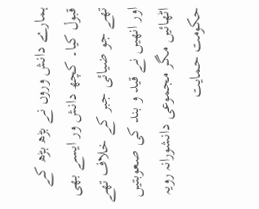ہمارے دانش وروں نے بڑھ بڑھ کے قبول کیا۔ کچھ دانش ور ایسے بھی تھے جو ضیائی جبر کے خلاف تھے اور انھیں نے قید و بند کی صعوبتیں اٹھائیں مگر مجموعی دانشورانہ رویہ حکومت حمایت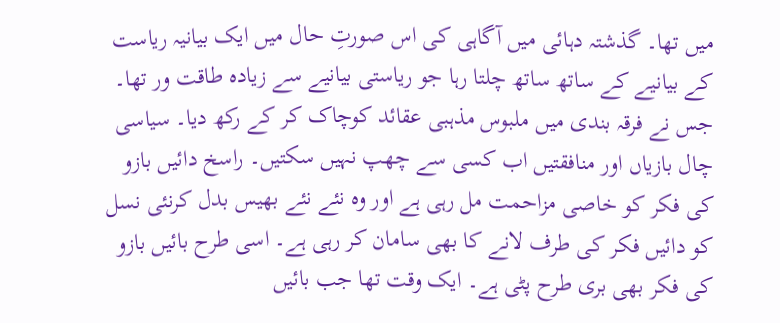میں تھا۔ گذشتہ دہائی میں آگاہی کی اس صورتِ حال میں ایک بیانیہ ریاست کے بیانیے کے ساتھ ساتھ چلتا رہا جو ریاستی بیانیے سے زیادہ طاقت ور تھا۔ جس نے فرقہ بندی میں ملبوس مذہبی عقائد کوچاک کر کے رکھ دیا۔ سیاسی چال بازیاں اور منافقتیں اب کسی سے چھپ نہیں سکتیں۔ راسخ دائیں بازو کی فکر کو خاصی مزاحمت مل رہی ہے اور وہ نئے نئے بھیس بدل کرنئی نسل کو دائیں فکر کی طرف لانے کا بھی سامان کر رہی ہے۔ اسی طرح بائیں بازو کی فکر بھی بری طرح پٹی ہے۔ ایک وقت تھا جب بائیں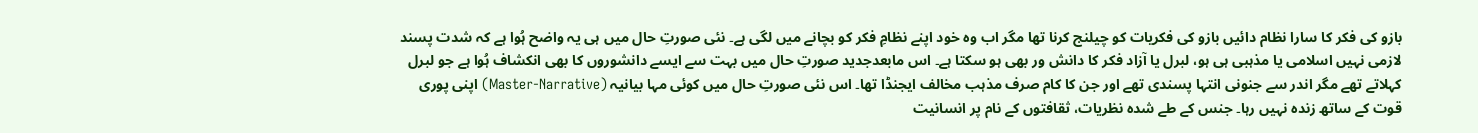بازو کی فکر کا سارا نظام دائیں بازو کی فکریات کو چیلنج کرنا تھا مگر اب وہ خود اپنے نظامِ فکر کو بچانے میں لگی ہے۔ نئی صورتِ حال میں ہی یہ واضح ہُوا ہے کہ شدت پسند لازمی نہیں اسلامی یا مذہبی ہی ہو، لبرل یا آزاد فکر کا دانش ور بھی ہو سکتا ہے۔ اس مابعدجدید صورتِ حال میں بہت سے ایسے دانشوروں کا بھی انکشاف ہُوا ہے جو لبرل کہلاتے تھے مگر اندر سے جنونی انتہا پسندی تھے اور جن کا کام صرف مذہب مخالف ایجنڈا تھا۔ اس نئی صورتِ حال میں کوئی مہا بیانیہ (Master-Narrative) اپنی پوری قوت کے ساتھ زندہ نہیں رہا۔ جنس کے طے شدہ نظریات، ثقافتوں کے نام پر انسانیت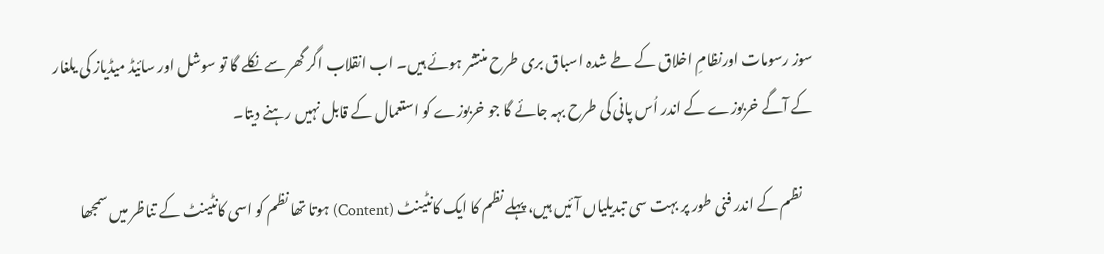سوز رسومات اورنظامِ اخلاق کے طے شدہ اسباق بری طرح منتشر ہوئے ہیں۔ اب انقلاب اگر گھر سے نکلے گا تو سوشل اور سائیڈ میڈیاز کی یلغار کے آگے خربوزے کے اندر اُس پانی کی طرح بہہ جائے گا جو خربوزے کو استعمال کے قابل نہیں رہنے دیتا۔

    نظم کے اندر فنی طور پر بہت سی تبدیلیاں آئیں ہیں، پہلے نظم کا ایک کانٹینٹ (Content) ہوتا تھا نظم کو اسی کانٹینٹ کے تناظر میں سمجھا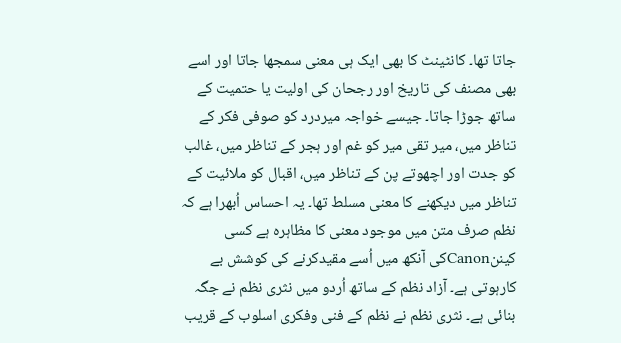جاتا تھا۔ کانٹینٹ کا بھی ایک ہی معنی سمجھا جاتا اور اسے بھی مصنف کی تاریخ اور رجحان کی اولیت یا حتمیت کے ساتھ جوڑا جاتا۔ جیسے خواجہ میردرد کو صوفی فکر کے تناظر میں، میر تقی میر کو غم اور ہجر کے تناظر میں، غالب کو جدت اور اچھوتے پن کے تناظر میں، اقبال کو ملائیت کے تناظر میں دیکھنے کا معنی مسلط تھا۔ یہ احساس اُبھرا ہے کہ نظم صرف متن میں موجود معنی کا مظاہرہ ہے کسی کیننCanonکی آنکھ میں اُسے مقیدکرنے کی کوشش بے کارہوتی ہے۔ آزاد نظم کے ساتھ اُردو میں نثری نظم نے جگہ بنائی ہے۔ نثری نظم نے نظم کے فنی وفکری اسلوب کے قریب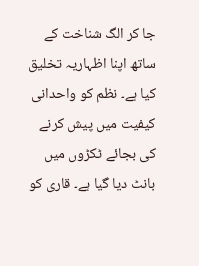جا کر الگ شناخت کے ساتھ اپنا اظہاریہ تخلیق کیا ہے۔ نظم کو واحدانی کیفیت میں پیش کرنے کی بجائے ٹکڑوں میں بانٹ دیا گیا ہے۔ قاری کو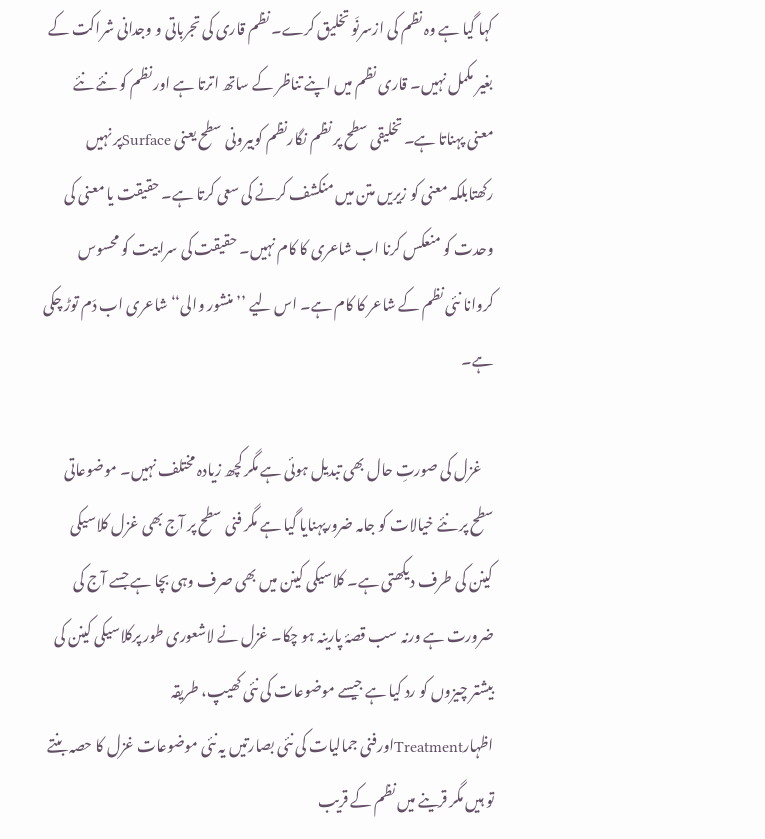کہا گیا ہے وہ نظم کی ازسرنَو تخلیق کرے۔ نظم قاری کی تجرباتی و وجدانی شراکت کے بغیر مکمل نہیں۔ قاری نظم میں اپنے تناظر کے ساتھ اترتا ہے اور نظم کو نئے نئے معنی پہناتا ہے۔ تخلیقی سطح پر نظم نگارنظم کوبیرونی سطح یعنی Surfaceپر نہیں رکھتابلکہ معنی کو زیریں متن میں منکشف کرنے کی سعی کرتا ہے۔ حقیقت یا معنی کی وحدت کو منعکس کرنا اب شاعری کا کام نہیں۔ حقیقت کی سرابیت کو محسوس کروانا نئی نظم کے شاعر کا کام ہے۔ اس لیے ’’منشور والی‘‘ شاعری اب دَم توڑ چکی ہے۔

    غزل کی صورتِ حال بھی تبدیل ہوئی ہے مگر کچھ زیادہ مختلف نہیں۔ موضوعاتی سطح پر نئے خیالات کو جامہ ضرورپہنایا گیا ہے مگر فنی سطح پر آج بھی غزل کلاسیکی کینن کی طرف دیکھتی ہے۔ کلاسیکی کینن میں بھی صرف وہی بچا ہے جسے آج کی ضرورت ہے ورنہ سب قصۂ پارینہ ہو چکا۔ غزل نے لاشعوری طور پرکلاسیکی کینن کی بیشتر چیزوں کو رد کیا ہے جیسے موضوعات کی نئی کھیپ، طریقہ اظہارTreatmentاورفنی جمالیات کی نئی بصارتیں یہ نئی موضوعات غزل کا حصہ بنتے تو ہیں مگر قرینے میں نظم کے قریب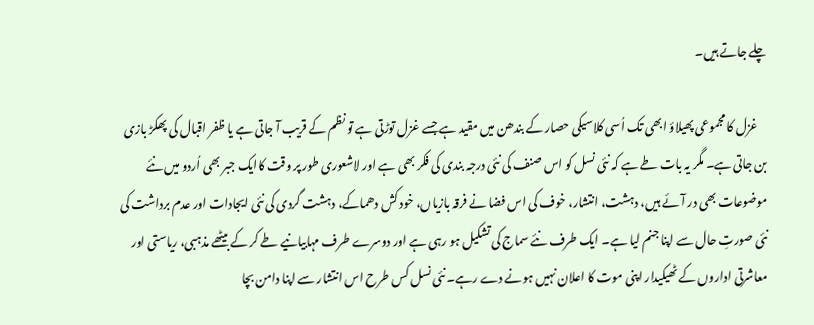چلے جاتے ہیں۔

    غزل کا مجموعی پھیلاؤ ابھی تک اُسی کلاسیکی حصار کے بندھن میں مقید ہے جسے غزل توڑتی ہے تو نظم کے قریب آ جاتی ہے یا ظفر اقبال کی پھکڑ بازی بن جاتی ہے۔ مگر یہ بات طے ہے کہ نئی نسل کو اس صنف کی نئی درجہ بندی کی فکر بھی ہے اور لاشعوری طور پر وقت کاایک جبر بھی اُردو میں نئے موضوعات بھی در آئے ہیں، دہشت، انتشار، خوف کی اس فضا نے فرقہ بازیاں، خود کش دھماکے، دہشت گردی کی نئی ایجادات اور عدم برداشت کی نئی صورتِ حال سے اپنا جنم لیا ہے۔ ایک طرف نئے سماج کی تشکیل ہو رہی ہے اور دوسرے طرف مہابیانیے طے کر کے بیٹھے مذہبی، ریاستی اور معاشرتی اداروں کے ٹھیکیدار اپنی موت کا اعلان نہیں ہونے دے رہے۔ نئی نسل کس طرح اس انتشار سے اپنا دامن بچا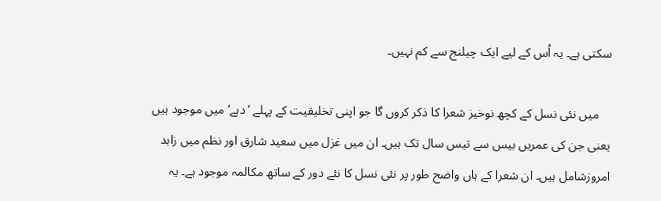سکتی ہے۔ یہ اُس کے لیے ایک چیلنج سے کم نہیں۔

    میں نئی نسل کے کچھ نوخیز شعرا کا ذکر کروں گا جو اپنی تخلیقیت کے پہلے ’دہے‘ میں موجود ہیں یعنی جن کی عمریں بیس سے تیس سال تک ہیں۔ ان میں غزل میں سعید شارق اور نظم میں زاہد امروزشامل ہیں۔ ان شعرا کے ہاں واضح طور پر نئی نسل کا نئے دور کے ساتھ مکالمہ موجود ہے۔ یہ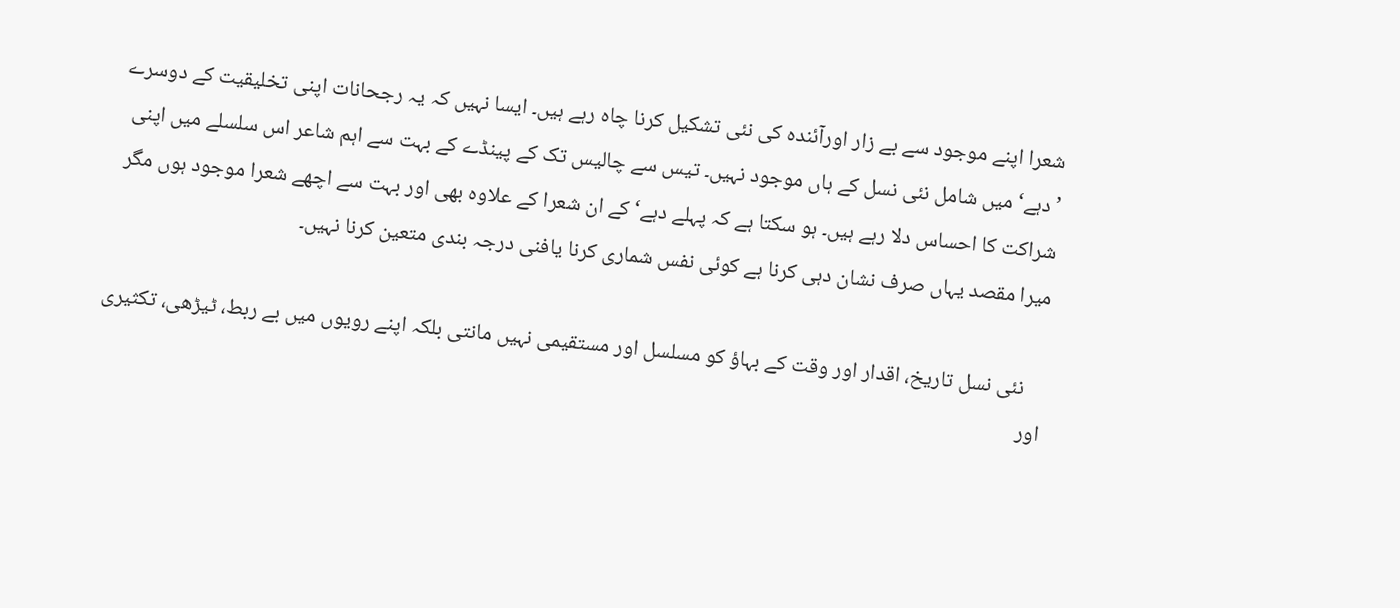شعرا اپنے موجود سے بے زار اورآئندہ کی نئی تشکیل کرنا چاہ رہے ہیں۔ ایسا نہیں کہ یہ رجحانات اپنی تخلیقیت کے دوسرے ’دہے‘ میں شامل نئی نسل کے ہاں موجود نہیں۔ تیس سے چالیس تک کے پینڈے کے بہت سے اہم شاعر اس سلسلے میں اپنی شراکت کا احساس دلا رہے ہیں۔ ہو سکتا ہے کہ پہلے دہے‘ کے ان شعرا کے علاوہ بھی اور بہت سے اچھے شعرا موجود ہوں مگر میرا مقصد یہاں صرف نشان دہی کرنا ہے کوئی نفس شماری کرنا یافنی درجہ بندی متعین کرنا نہیں۔

    نئی نسل تاریخ، اقدار اور وقت کے بہاؤ کو مسلسل اور مستقیمی نہیں مانتی بلکہ اپنے رویوں میں بے ربط، ٹیڑھی، تکثیری اور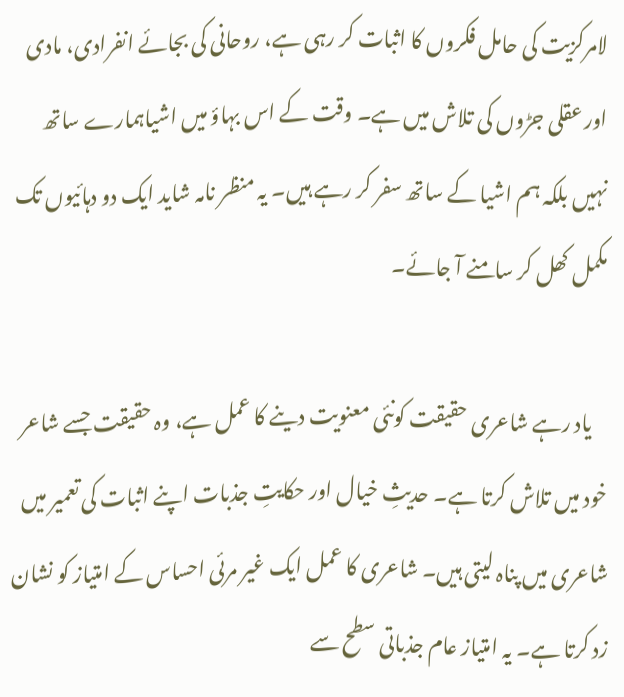لامرکزیت کی حامل فکروں کا اثبات کر رہی ہے، روحانی کی بجائے انفرادی، مادی اور عقلی جڑوں کی تلاش میں ہے۔ وقت کے اس بہاؤ میں اشیاہمارے ساتھ نہیں بلکہ ہم اشیا کے ساتھ سفر کر رہے ہیں۔ یہ منظر نامہ شاید ایک دو دہائیوں تک مکمل کھل کر سامنے آ جائے۔

    یاد رہے شاعری حقیقت کونئی معنویت دینے کا عمل ہے، وہ حقیقت جسے شاعر خود میں تلاش کرتا ہے۔ حدیثِ خیال اور حکایتِ جذبات اپنے اثبات کی تعمیر میں شاعری میں پناہ لیتی ہیں۔ شاعری کا عمل ایک غیر مرئی احساس کے امتیاز کو نشان زد کرتا ہے۔ یہ امتیاز عام جذباتی سطح سے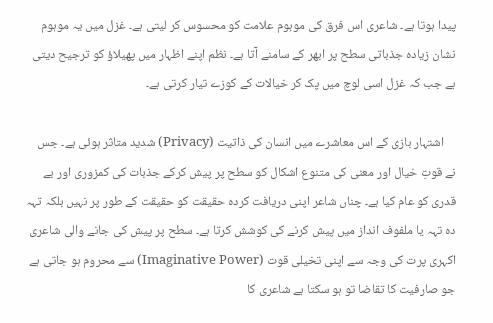پیدا ہوتا ہے۔ شاعری اس فرق کی موہوم علامت کو محسوس کر لیتی ہے۔ غزل میں یہ موہوم نشان زیادہ جذباتی سطح پر ابھر کے سامنے آتا ہے۔ نظم اپنے اظہار میں پھیلاؤ کو ترجیح دیتی ہے جب کہ غزل اسی لوچ میں پک کر خیالات کے کوزے تیار کرتی ہے۔

    اشتہار بازی کے اس معاشرے میں انسان کی ذاتیت (Privacy) شدید متاثر ہوئی ہے۔ جس نے قوتِ خیال اور معنی کی متنوع اشکال کو سطح پر پیش کرکے جذبات کی کمزوری اور بے قدری کو عام کیا ہے۔ چناں شاعر اپنی دریافت کردہ حقیقت کو حقیقت کے طور پر نہیں بلکہ تہہ دہ تہہ یا ملفوف انداز میں پیش کرنے کی کوشش کرتا ہے۔ سطح پر پیش کی جانے والی شاعری اکہری پرت کی وجہ سے اپنی تخیلی قوت (Imaginative Power) سے محروم ہو جاتی ہے جو صارفیت کا تقاضا تو ہو سکتا ہے شاعری کا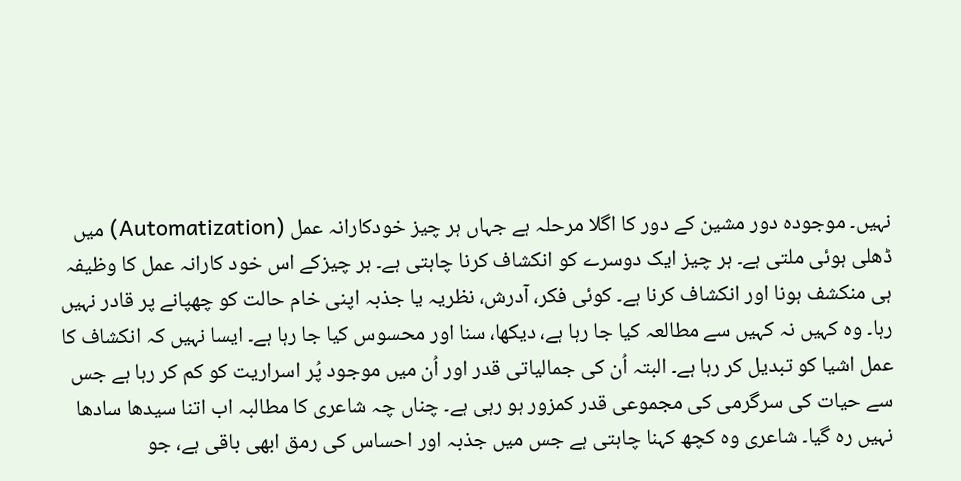نہیں۔ موجودہ دور مشین کے دور کا اگلا مرحلہ ہے جہاں ہر چیز خودکارانہ عمل (Automatization) میں ڈھلی ہوئی ملتی ہے۔ ہر چیز ایک دوسرے کو انکشاف کرنا چاہتی ہے۔ ہر چیزکے اس خود کارانہ عمل کا وظیفہ ہی منکشف ہونا اور انکشاف کرنا ہے۔ کوئی فکر، آدرش، نظریہ یا جذبہ اپنی خام حالت کو چھپانے پر قادر نہیں رہا۔ وہ کہیں نہ کہیں سے مطالعہ کیا جا رہا ہے، دیکھا، سنا اور محسوس کیا جا رہا ہے۔ ایسا نہیں کہ انکشاف کا عمل اشیا کو تبدیل کر رہا ہے۔ البتہ اُن کی جمالیاتی قدر اور اُن میں موجود پُر اسراریت کو کم کر رہا ہے جس سے حیات کی سرگرمی کی مجموعی قدر کمزور ہو رہی ہے۔ چناں چہ شاعری کا مطالبہ اب اتنا سیدھا سادھا نہیں رہ گیا۔ شاعری وہ کچھ کہنا چاہتی ہے جس میں جذبہ اور احساس کی رمق ابھی باقی ہے، جو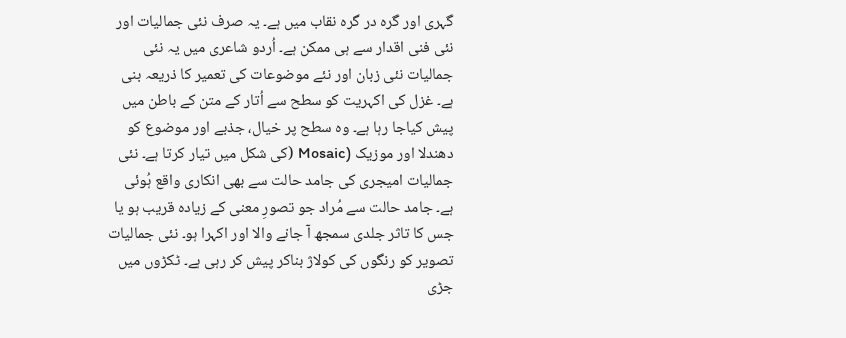گہری اور گرہ در گرہ نقاب میں ہے۔ یہ صرف نئی جمالیات اور نئی فنی اقدار سے ہی ممکن ہے۔ اُردو شاعری میں یہ نئی جمالیات نئی زبان اور نئے موضوعات کی تعمیر کا ذریعہ بنی ہے۔ غزل کی اکہریت کو سطح سے اُتار کے متن کے باطن میں پیش کیاجا رہا ہے۔ وہ سطح پر خیال، جذبے اور موضوع کو دھندلا اور موزیک (Mosaic (کی شکل میں تیار کرتا ہے۔ نئی جمالیات امیجری کی جامد حالت سے بھی انکاری واقع ہُوئی ہے۔ جامد حالت سے مُراد جو تصورِ معنی کے زیادہ قریب ہو یا جس کا تاثر جلدی سمجھ آ جانے والا اور اکہرا ہو۔ نئی جمالیات تصویر کو رنگوں کی کولاژ بناکر پیش کر رہی ہے۔ ٹکڑوں میں جڑی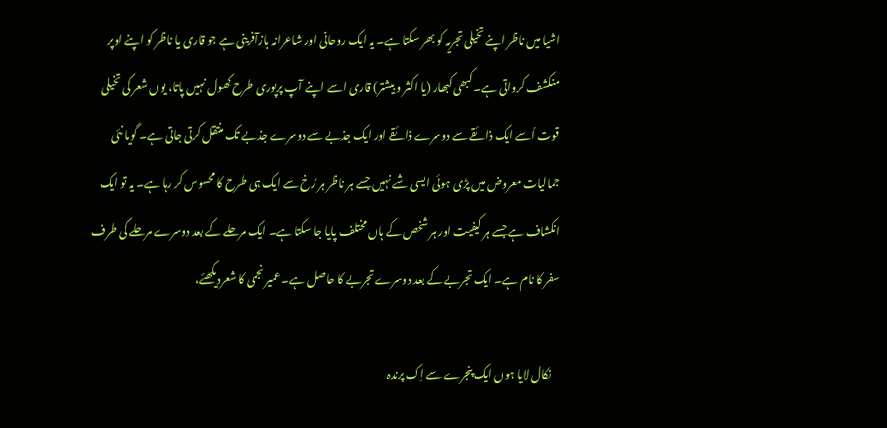اشیا میں ناظر اپنے تخیلی تجریہ کو بھر سکتا ہے۔ یہ ایک روحانی اور شاعرانہ بازآفرینی ہے جو قاری یا ناظر کو اپنے اوپر منکشف کرواتی ہے۔ کبھی کبھار (یا اکثر و بیشتر) قاری اسے اپنے آپ پرپوری طرح کھول نہیں پاتا، یوں شعر کی تخیلی قوت اُسے ایک ذائقے سے دوسرے ذائقے اور ایک جذبے سے دوسرے جذبے تک منتقل کرتی جاتی ہے۔ گویا نئی جمالیات معروض میں پڑی ہوئی ایسی شے نہیں جسے ہر ناظر ہر رُخ سے ایک ہی طرح کا محسوس کر رہا ہے۔ یہ تو ایک انکشاف ہے جسے ہر کیفیت اور ہر شخص کے ہاں مختلف پایا جا سکتا ہے۔ ایک مرحلے کے بعد دوسرے مرحلے کی طرف سفر کا نام ہے۔ ایک تجربے کے بعد دوسرے تجربے کا حاصل ہے۔ عمیر نجمی کا شعردیکھئے،

    نکال لایا ہوں ایک پنجرے سے اِک پرندہ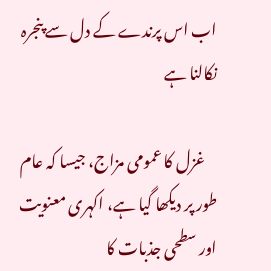اب اس پرندے کے دل سے پنجرہ نکالنا ہے

    غزل کا عمومی مزاج، جیسا کہ عام طور پر دیکھا گیا ہے، اکہری معنویت اور سطحی جذبات کا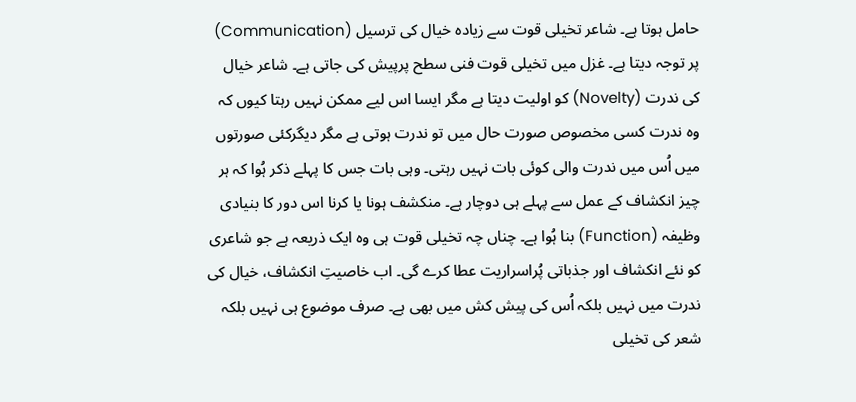حامل ہوتا ہے۔ شاعر تخیلی قوت سے زیادہ خیال کی ترسیل (Communication) پر توجہ دیتا ہے۔ غزل میں تخیلی قوت فنی سطح پرپیش کی جاتی ہے۔ شاعر خیال کی ندرت (Novelty) کو اولیت دیتا ہے مگر ایسا اس لیے ممکن نہیں رہتا کیوں کہ وہ ندرت کسی مخصوص صورت حال میں تو ندرت ہوتی ہے مگر دیگرکئی صورتوں میں اُس میں ندرت والی کوئی بات نہیں رہتی۔ وہی بات جس کا پہلے ذکر ہُوا کہ ہر چیز انکشاف کے عمل سے پہلے ہی دوچار ہے۔ منکشف ہونا یا کرنا اس دور کا بنیادی وظیفہ (Function) بنا ہُوا ہے۔ چناں چہ تخیلی قوت ہی وہ ایک ذریعہ ہے جو شاعری کو نئے انکشاف اور جذباتی پُراسراریت عطا کرے گی۔ اب خاصیتِ انکشاف، خیال کی ندرت میں نہیں بلکہ اُس کی پیش کش میں بھی ہے۔ صرف موضوع ہی نہیں بلکہ شعر کی تخیلی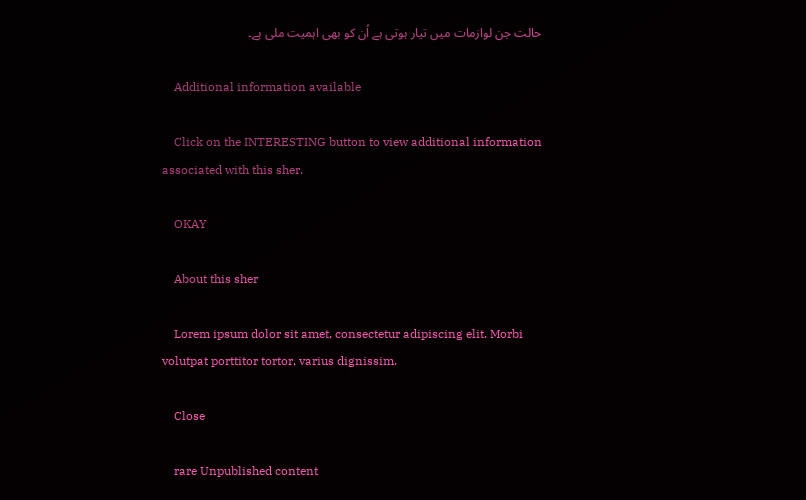حالت جن لوازمات میں تیار ہوتی ہے اُن کو بھی اہمیت ملی ہے۔

    Additional information available

    Click on the INTERESTING button to view additional information associated with this sher.

    OKAY

    About this sher

    Lorem ipsum dolor sit amet, consectetur adipiscing elit. Morbi volutpat porttitor tortor, varius dignissim.

    Close

    rare Unpublished content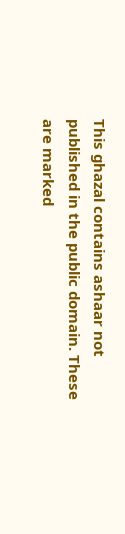This ghazal contains ashaar not published in the public domain. These are marked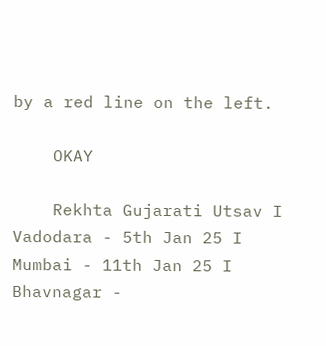by a red line on the left.

    OKAY

    Rekhta Gujarati Utsav I Vadodara - 5th Jan 25 I Mumbai - 11th Jan 25 I Bhavnagar -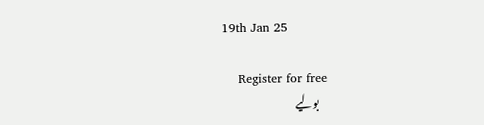19th Jan 25

    Register for free
    بولیے